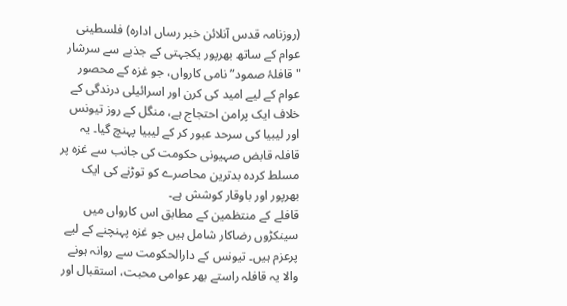(روزنامہ قدس آنلائن خبر رساں ادارہ) فلسطینی عوام کے ساتھ بھرپور یکجہتی کے جذبے سے سرشار "قافلۂ صمود” نامی کارواں، جو غزہ کے محصور عوام کے لیے امید کی کرن اور اسرائیلی درندگی کے خلاف ایک پرامن احتجاج ہے، منگل کے روز تیونس اور لیبیا کی سرحد عبور کر کے لیبیا پہنچ گیا۔ یہ قافلہ قابض صہیونی حکومت کی جانب سے غزہ پر مسلط کردہ بدترین محاصرے کو توڑنے کی ایک بھرپور اور باوقار کوشش ہے۔
قافلے کے منتظمین کے مطابق اس کارواں میں سینکڑوں رضاکار شامل ہیں جو غزہ پہنچنے کے لیے پرعزم ہیں۔ تیونس کے دارالحکومت سے روانہ ہونے والا یہ قافلہ راستے بھر عوامی محبت، استقبال اور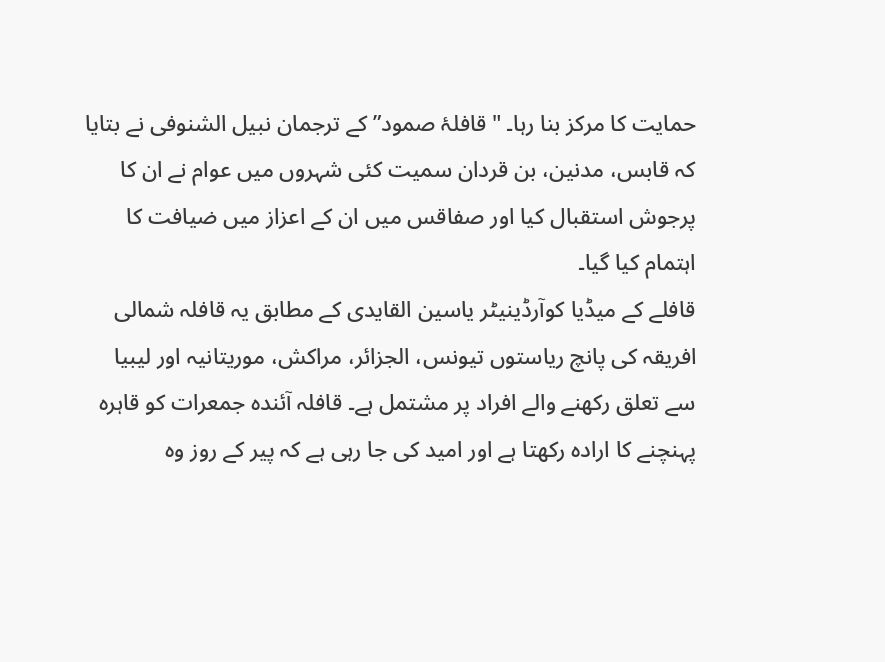حمایت کا مرکز بنا رہا۔ "قافلۂ صمود” کے ترجمان نبیل الشنوفی نے بتایا کہ قابس، مدنین، بن قردان سمیت کئی شہروں میں عوام نے ان کا پرجوش استقبال کیا اور صفاقس میں ان کے اعزاز میں ضیافت کا اہتمام کیا گیا۔
قافلے کے میڈیا کوآرڈینیٹر یاسین القایدی کے مطابق یہ قافلہ شمالی افریقہ کی پانچ ریاستوں تیونس، الجزائر، مراکش، موریتانیہ اور لیبیا سے تعلق رکھنے والے افراد پر مشتمل ہے۔ قافلہ آئندہ جمعرات کو قاہرہ پہنچنے کا ارادہ رکھتا ہے اور امید کی جا رہی ہے کہ پیر کے روز وہ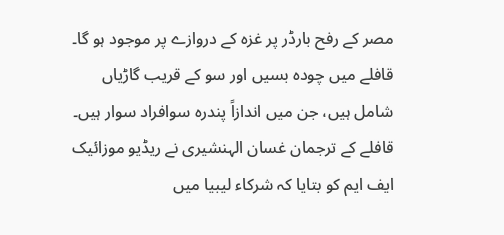مصر کے رفح بارڈر پر غزہ کے دروازے پر موجود ہو گا۔
قافلے میں چودہ بسیں اور سو کے قریب گاڑیاں شامل ہیں، جن میں اندازاً پندرہ سوافراد سوار ہیں۔ قافلے کے ترجمان غسان الہنشیری نے ریڈیو موزائیک ایف ایم کو بتایا کہ شرکاء لیبیا میں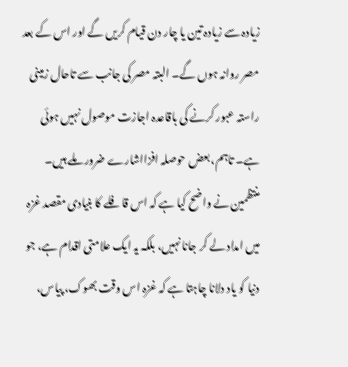زیادہ سے زیادہ تین یا چار دن قیام کریں گے اور اس کے بعد مصر روانہ ہوں گے۔ البتہ مصر کی جانب سے تاحال زمینی راستہ عبور کرنے کی باقاعدہ اجازت موصول نہیں ہوئی ہے۔ تاہم، بعض حوصلہ افزااشارے ضرور ملے ہیں۔
منتظمین نے واضح کیا ہے کہ اس قافلے کا بنیادی مقصد غزہ میں امداد لے کر جانا نہیں، بلکہ یہ ایک علامتی اقدام ہے، جو دنیا کو یاد دلانا چاہتا ہے کہ غزہ اس وقت بھوک، پیاس،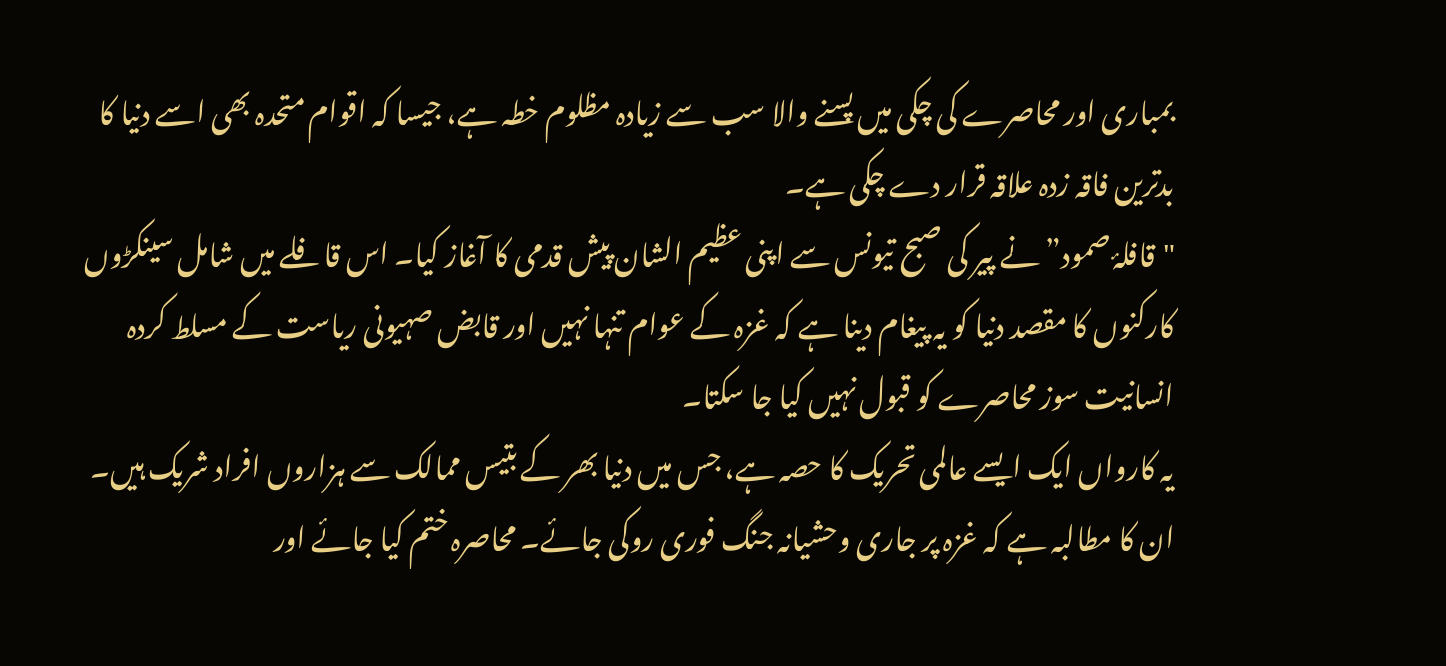بمباری اور محاصرے کی چکی میں پسنے والا سب سے زیادہ مظلوم خطہ ہے، جیسا کہ اقوام متحدہ بھی اسے دنیا کا بدترین فاقہ زدہ علاقہ قرار دے چکی ہے۔
"قافلۂ صمود” نے پیر کی صبح تیونس سے اپنی عظیم الشان پیش قدمی کا آغاز کیا۔ اس قافلے میں شامل سینکڑوں کارکنوں کا مقصد دنیا کو یہ پیغام دینا ہے کہ غزہ کے عوام تنہا نہیں اور قابض صہیونی ریاست کے مسلط کردہ انسانیت سوز محاصرے کو قبول نہیں کیا جا سکتا۔
یہ کارواں ایک ایسے عالمی تحریک کا حصہ ہے، جس میں دنیا بھر کے بتیس ممالک سے ہزاروں افراد شریک ہیں۔ ان کا مطالبہ ہے کہ غزہ پر جاری وحشیانہ جنگ فوری روکی جائے۔ محاصرہ ختم کیا جائے اور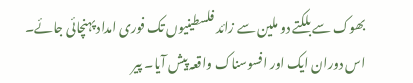بھوک سے بلکتے دو ملین سے زائد فلسطینیوں تک فوری امداد پہنچائی جائے۔
اس دوران ایک اور افسوسناک واقعہ پیش آیا۔ پیر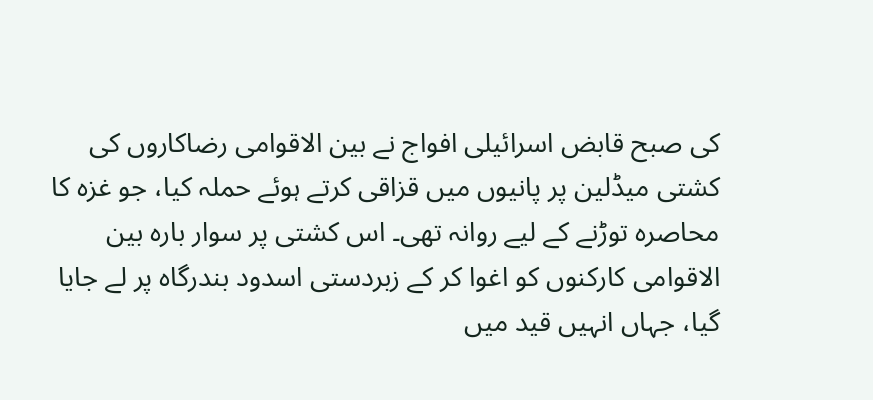کی صبح قابض اسرائیلی افواج نے بین الاقوامی رضاکاروں کی کشتی میڈلین پر پانیوں میں قزاقی کرتے ہوئے حملہ کیا، جو غزہ کا محاصرہ توڑنے کے لیے روانہ تھی۔ اس کشتی پر سوار بارہ بین الاقوامی کارکنوں کو اغوا کر کے زبردستی اسدود بندرگاہ پر لے جایا گیا، جہاں انہیں قید میں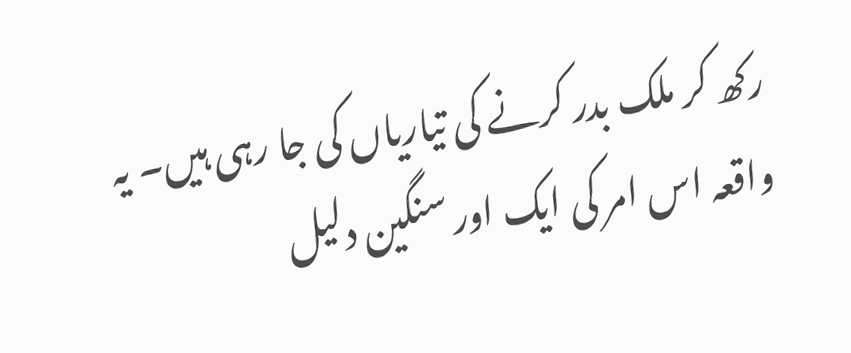رکھ کر ملک بدر کرنے کی تیاریاں کی جا رہی ہیں۔ یہ واقعہ اس امر کی ایک اور سنگین دلیل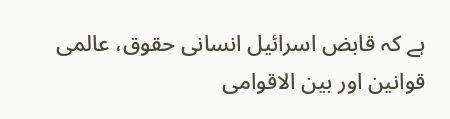ہے کہ قابض اسرائیل انسانی حقوق، عالمی قوانین اور بین الاقوامی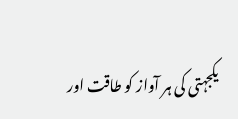یکجہتی کی ہر آواز کو طاقت اور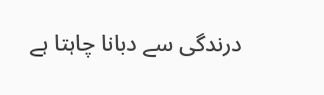درندگی سے دبانا چاہتا ہے